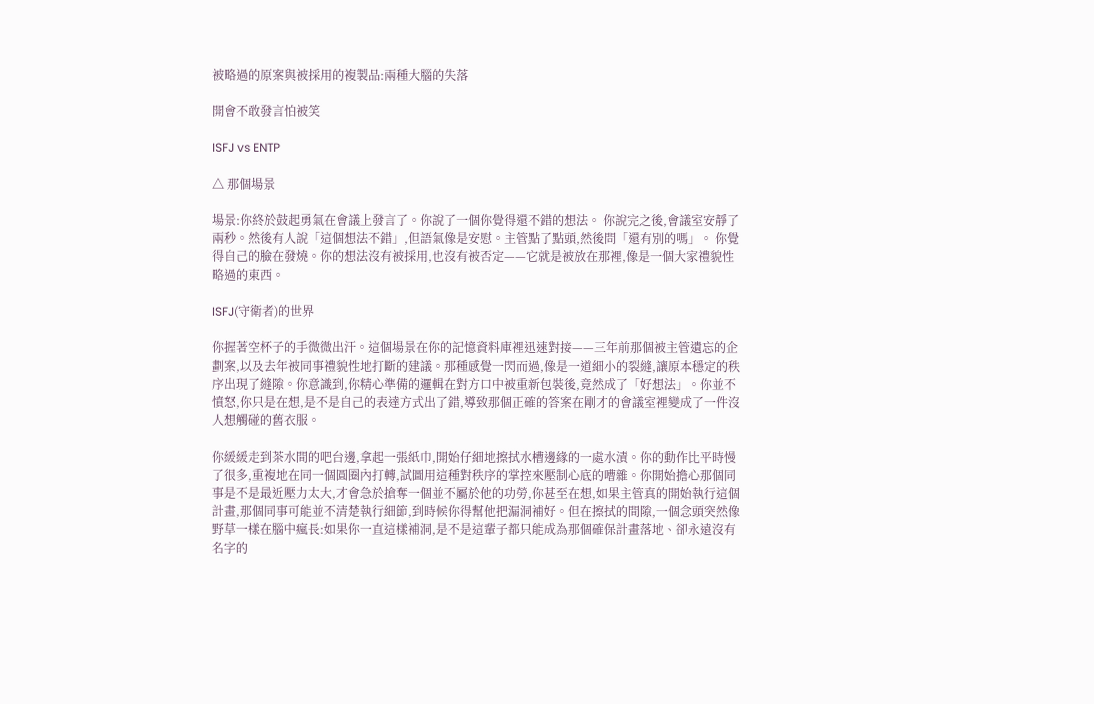被略過的原案與被採用的複製品:兩種大腦的失落

開會不敢發言怕被笑

ISFJ vs ENTP

△ 那個場景

場景:你終於鼓起勇氣在會議上發言了。你說了一個你覺得還不錯的想法。 你說完之後,會議室安靜了兩秒。然後有人說「這個想法不錯」,但語氣像是安慰。主管點了點頭,然後問「還有別的嗎」。 你覺得自己的臉在發燒。你的想法沒有被採用,也沒有被否定——它就是被放在那裡,像是一個大家禮貌性略過的東西。

ISFJ(守衛者)的世界

你握著空杯子的手微微出汗。這個場景在你的記憶資料庫裡迅速對接——三年前那個被主管遺忘的企劃案,以及去年被同事禮貌性地打斷的建議。那種感覺一閃而過,像是一道細小的裂縫,讓原本穩定的秩序出現了縫隙。你意識到,你精心準備的邏輯在對方口中被重新包裝後,竟然成了「好想法」。你並不憤怒,你只是在想,是不是自己的表達方式出了錯,導致那個正確的答案在剛才的會議室裡變成了一件沒人想觸碰的舊衣服。

你緩緩走到茶水間的吧台邊,拿起一張紙巾,開始仔細地擦拭水槽邊緣的一處水漬。你的動作比平時慢了很多,重複地在同一個圓圈內打轉,試圖用這種對秩序的掌控來壓制心底的嘈雜。你開始擔心那個同事是不是最近壓力太大,才會急於搶奪一個並不屬於他的功勞,你甚至在想,如果主管真的開始執行這個計畫,那個同事可能並不清楚執行細節,到時候你得幫他把漏洞補好。但在擦拭的間隙,一個念頭突然像野草一樣在腦中瘋長:如果你一直這樣補洞,是不是這輩子都只能成為那個確保計畫落地、卻永遠沒有名字的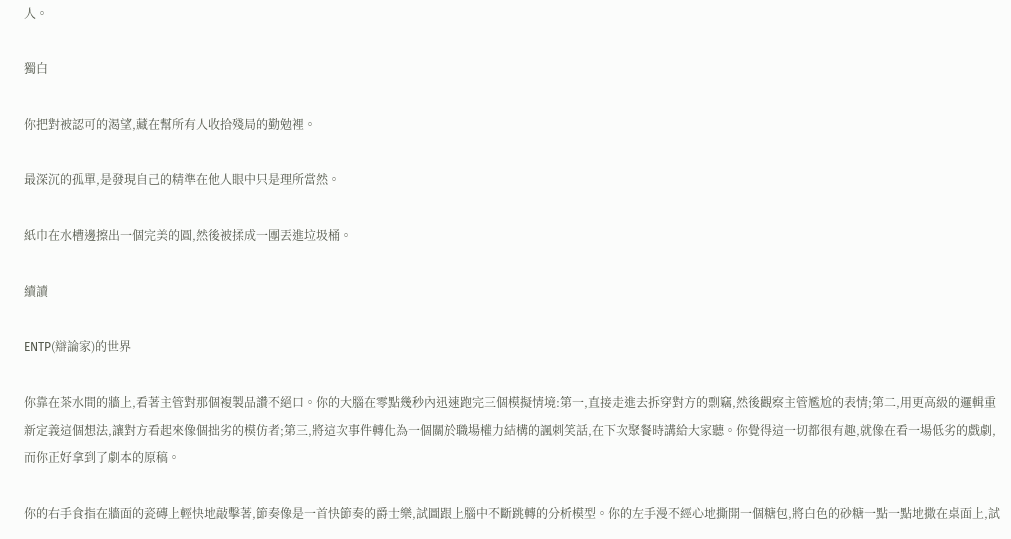人。

獨白

你把對被認可的渴望,藏在幫所有人收拾殘局的勤勉裡。

最深沉的孤單,是發現自己的精準在他人眼中只是理所當然。

紙巾在水槽邊擦出一個完美的圓,然後被揉成一團丟進垃圾桶。

續讀

ENTP(辯論家)的世界

你靠在茶水間的牆上,看著主管對那個複製品讚不絕口。你的大腦在零點幾秒內迅速跑完三個模擬情境:第一,直接走進去拆穿對方的剽竊,然後觀察主管尷尬的表情;第二,用更高級的邏輯重新定義這個想法,讓對方看起來像個拙劣的模仿者;第三,將這次事件轉化為一個關於職場權力結構的諷刺笑話,在下次聚餐時講給大家聽。你覺得這一切都很有趣,就像在看一場低劣的戲劇,而你正好拿到了劇本的原稿。

你的右手食指在牆面的瓷磚上輕快地敲擊著,節奏像是一首快節奏的爵士樂,試圖跟上腦中不斷跳轉的分析模型。你的左手漫不經心地撕開一個糖包,將白色的砂糖一點一點地撒在桌面上,試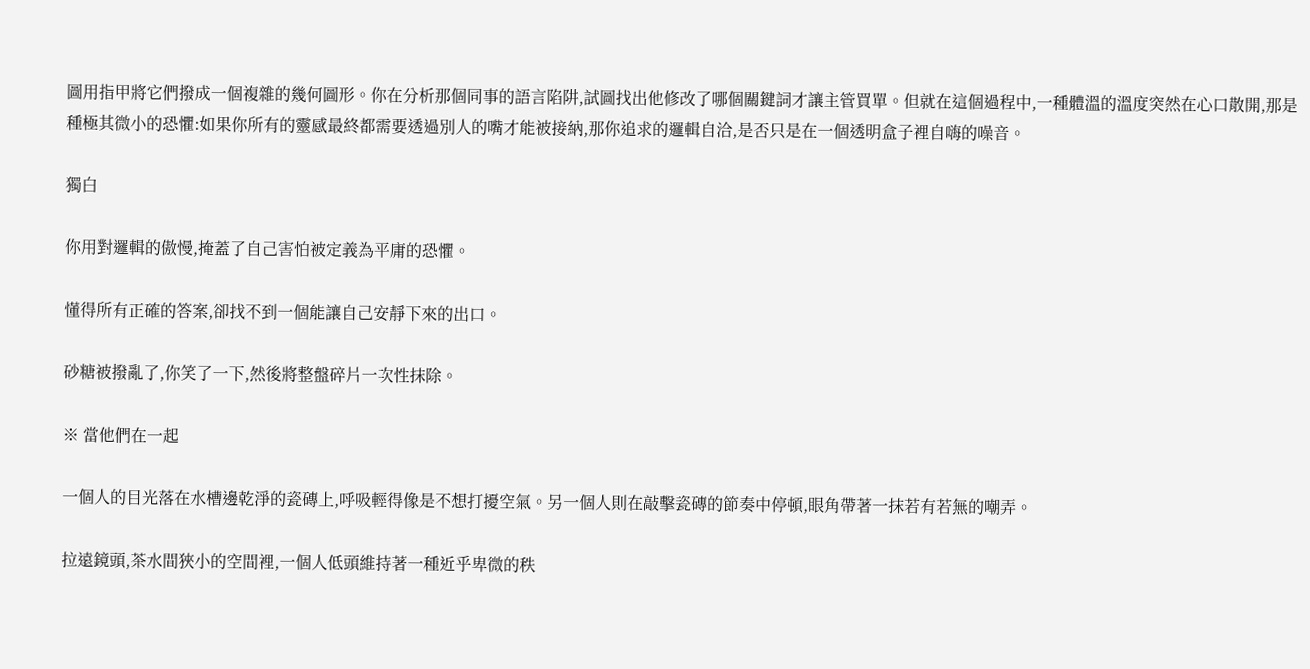圖用指甲將它們撥成一個複雜的幾何圖形。你在分析那個同事的語言陷阱,試圖找出他修改了哪個關鍵詞才讓主管買單。但就在這個過程中,一種體溫的溫度突然在心口散開,那是種極其微小的恐懼:如果你所有的靈感最終都需要透過別人的嘴才能被接納,那你追求的邏輯自洽,是否只是在一個透明盒子裡自嗨的噪音。

獨白

你用對邏輯的傲慢,掩蓋了自己害怕被定義為平庸的恐懼。

懂得所有正確的答案,卻找不到一個能讓自己安靜下來的出口。

砂糖被撥亂了,你笑了一下,然後將整盤碎片一次性抹除。

※ 當他們在一起

一個人的目光落在水槽邊乾淨的瓷磚上,呼吸輕得像是不想打擾空氣。另一個人則在敲擊瓷磚的節奏中停頓,眼角帶著一抹若有若無的嘲弄。

拉遠鏡頭,茶水間狹小的空間裡,一個人低頭維持著一種近乎卑微的秩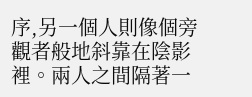序,另一個人則像個旁觀者般地斜靠在陰影裡。兩人之間隔著一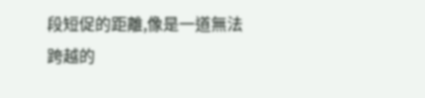段短促的距離,像是一道無法跨越的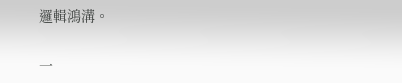邏輯鴻溝。

一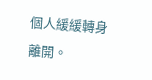個人緩緩轉身離開。